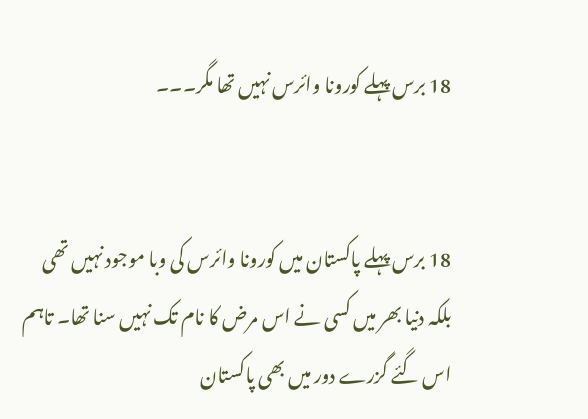18 برس پہلے کورونا وائرس نہیں تھا مگر۔۔۔


18 برس پہلے پاکستان میں کورونا وائرس کی وبا موجود نہیں تھی بلکہ دنیا بھر میں کسی نے اس مرض کا نام تک نہیں سنا تھا۔ تاہم اس گئے گزرے دور میں بھی پاکستان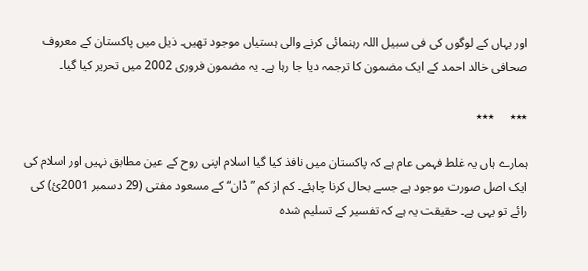اور یہاں کے لوگوں کی فی سبیل اللہ رہنمائی کرنے والی ہستیاں موجود تھیں۔ ذیل میں پاکستان کے معروف صحافی خالد احمد کے ایک مضمون کا ترجمہ دیا جا رہا ہے۔ یہ مضمون فروری 2002 میں تحریر کیا گیا۔

٭٭٭     ٭٭٭

ہمارے ہاں یہ غلط فہمی عام ہے کہ پاکستان میں نافذ کیا گیا اسلام اپنی روح کے عین مطابق نہیں اور اسلام کی ایک اصل صورت موجود ہے جسے بحال کرنا چاہئے۔ کم از کم ”ڈان“ کے مسعود مفتی (29 دسمبر 2001ئ) کی رائے تو یہی ہے۔ حقیقت یہ ہے کہ تفسیر کے تسلیم شدہ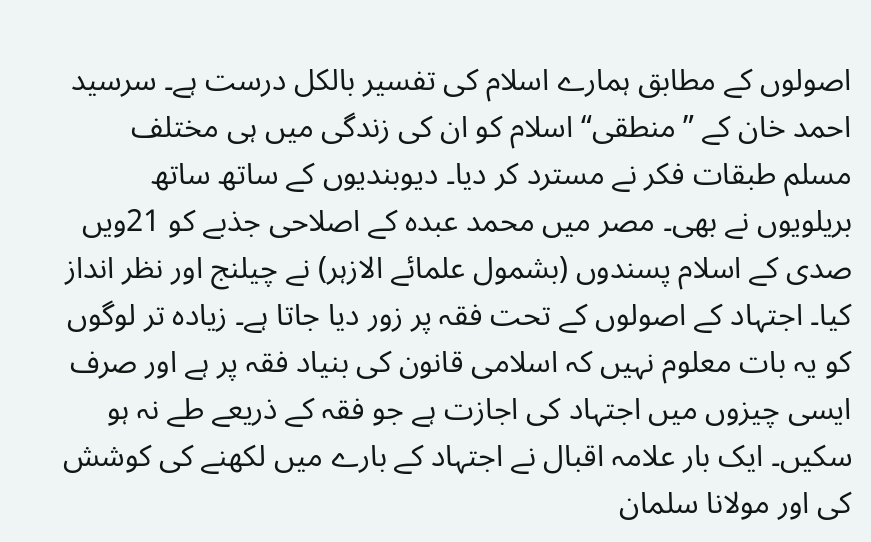اصولوں کے مطابق ہمارے اسلام کی تفسیر بالکل درست ہے۔ سرسید احمد خان کے ”منطقی“ اسلام کو ان کی زندگی میں ہی مختلف مسلم طبقات فکر نے مسترد کر دیا۔ دیوبندیوں کے ساتھ ساتھ بریلویوں نے بھی۔ مصر میں محمد عبدہ کے اصلاحی جذبے کو 21ویں صدی کے اسلام پسندوں (بشمول علمائے الازہر) نے چیلنج اور نظر انداز کیا۔ اجتہاد کے اصولوں کے تحت فقہ پر زور دیا جاتا ہے۔ زیادہ تر لوگوں کو یہ بات معلوم نہیں کہ اسلامی قانون کی بنیاد فقہ پر ہے اور صرف ایسی چیزوں میں اجتہاد کی اجازت ہے جو فقہ کے ذریعے طے نہ ہو سکیں۔ ایک بار علامہ اقبال نے اجتہاد کے بارے میں لکھنے کی کوشش کی اور مولانا سلمان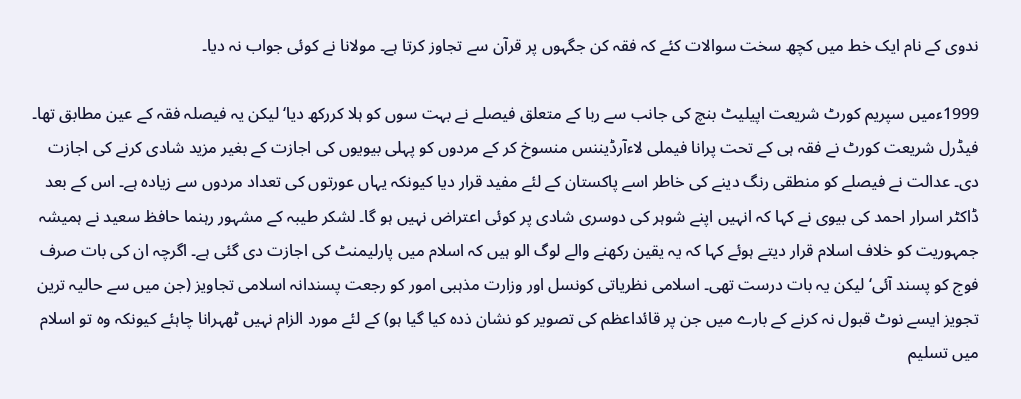ندوی کے نام ایک خط میں کچھ سخت سوالات کئے کہ فقہ کن جگہوں پر قرآن سے تجاوز کرتا ہے۔ مولانا نے کوئی جواب نہ دیا۔

1999ءمیں سپریم کورٹ شریعت اپیلیٹ بنچ کی جانب سے ربا کے متعلق فیصلے نے بہت سوں کو ہلا کررکھ دیا‘ لیکن یہ فیصلہ فقہ کے عین مطابق تھا۔ فیڈرل شریعت کورٹ نے فقہ ہی کے تحت پرانا فیملی لاءآرڈیننس منسوخ کر کے مردوں کو پہلی بیویوں کی اجازت کے بغیر مزید شادی کرنے کی اجازت دی۔ عدالت نے فیصلے کو منطقی رنگ دینے کی خاطر اسے پاکستان کے لئے مفید قرار دیا کیونکہ یہاں عورتوں کی تعداد مردوں سے زیادہ ہے۔ اس کے بعد ڈاکٹر اسرار احمد کی بیوی نے کہا کہ انہیں اپنے شوہر کی دوسری شادی پر کوئی اعتراض نہیں ہو گا۔ لشکر طیبہ کے مشہور رہنما حافظ سعید نے ہمیشہ جمہوریت کو خلاف اسلام قرار دیتے ہوئے کہا کہ یہ یقین رکھنے والے لوگ الو ہیں کہ اسلام میں پارلیمنٹ کی اجازت دی گئی ہے۔ اگرچہ ان کی بات صرف فوج کو پسند آئی‘ لیکن یہ بات درست تھی۔ اسلامی نظریاتی کونسل اور وزارت مذہبی امور کو رجعت پسندانہ اسلامی تجاویز (جن میں سے حالیہ ترین تجویز ایسے نوٹ قبول نہ کرنے کے بارے میں جن پر قائداعظم کی تصویر کو نشان ذدہ کیا گیا ہو) کے لئے مورد الزام نہیں ٹھہرانا چاہئے کیونکہ وہ تو اسلام میں تسلیم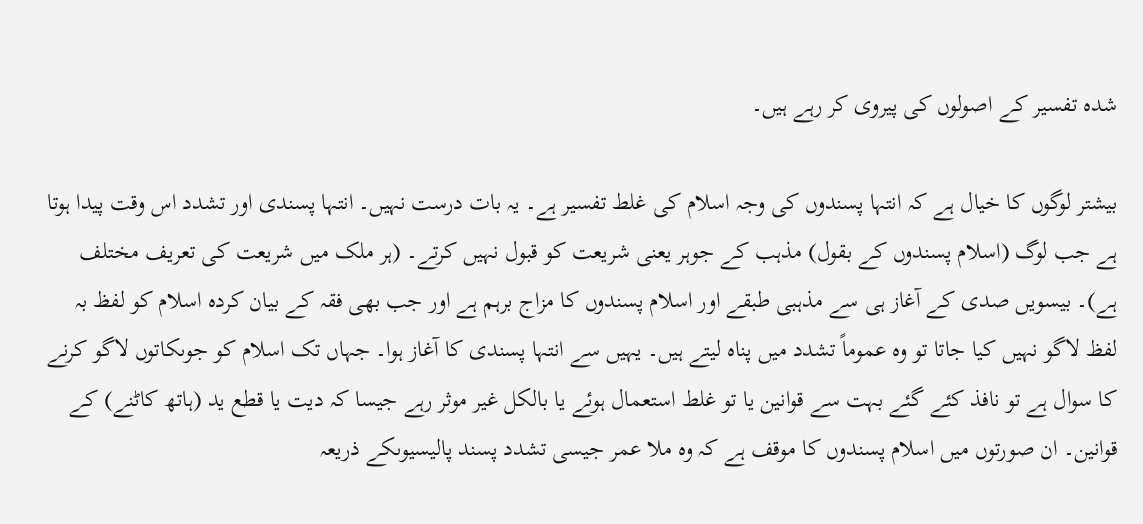شدہ تفسیر کے اصولوں کی پیروی کر رہے ہیں۔

بیشتر لوگوں کا خیال ہے کہ انتہا پسندوں کی وجہ اسلام کی غلط تفسیر ہے۔ یہ بات درست نہیں۔ انتہا پسندی اور تشدد اس وقت پیدا ہوتا ہے جب لوگ (اسلام پسندوں کے بقول) مذہب کے جوہر یعنی شریعت کو قبول نہیں کرتے۔ (ہر ملک میں شریعت کی تعریف مختلف ہے)۔ بیسویں صدی کے آغاز ہی سے مذہبی طبقے اور اسلام پسندوں کا مزاج برہم ہے اور جب بھی فقہ کے بیان کردہ اسلام کو لفظ بہ لفظ لاگو نہیں کیا جاتا تو وہ عموماً تشدد میں پناہ لیتے ہیں۔ یہیں سے انتہا پسندی کا آغاز ہوا۔ جہاں تک اسلام کو جوںکاتوں لاگو کرنے کا سوال ہے تو نافذ کئے گئے بہت سے قوانین یا تو غلط استعمال ہوئے یا بالکل غیر موثر رہے جیسا کہ دیت یا قطع ید (ہاتھ کاٹنے) کے قوانین۔ ان صورتوں میں اسلام پسندوں کا موقف ہے کہ وہ ملا عمر جیسی تشدد پسند پالیسیوںکے ذریعہ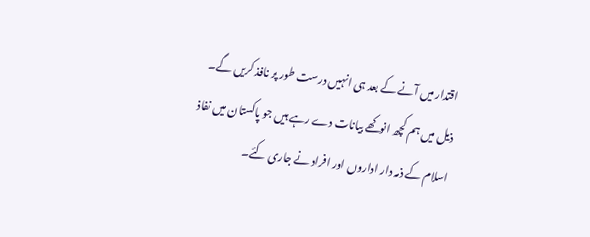اقتدار میں آنے کے بعد ہی انہیں درست طور پر نافذ کریں گے۔ ذیل میں ہم کچھ انوکھے بیانات دے رہے ہیں جو پاکستان میں نفاذ اسلام کے ذمہ دار اداروں اور افراد نے جاری کئے۔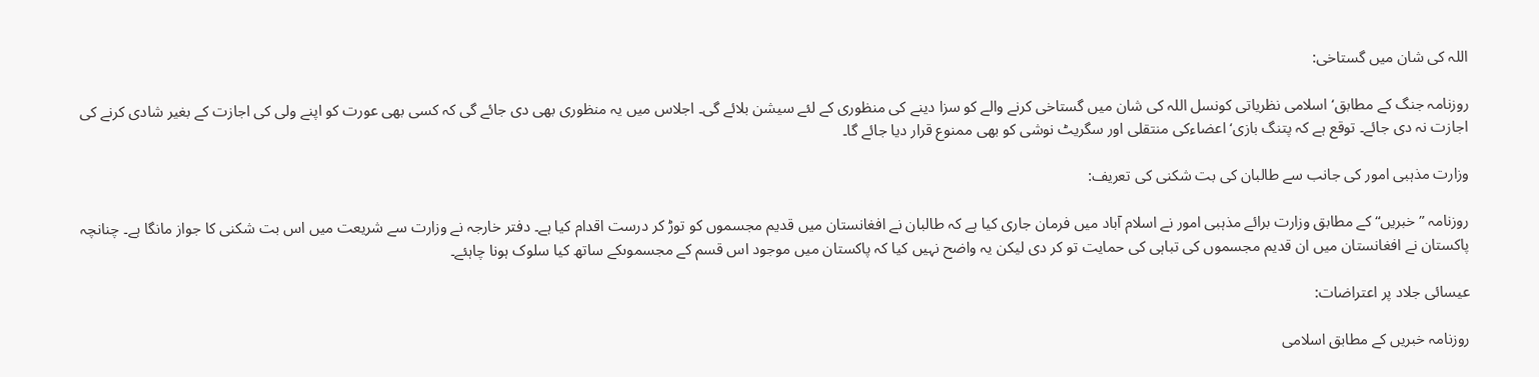اللہ کی شان میں گستاخی:

روزنامہ جنگ کے مطابق‘ اسلامی نظریاتی کونسل اللہ کی شان میں گستاخی کرنے والے کو سزا دینے کی منظوری کے لئے سیشن بلائے گی۔ اجلاس میں یہ منظوری بھی دی جائے گی کہ کسی بھی عورت کو اپنے ولی کی اجازت کے بغیر شادی کرنے کی اجازت نہ دی جائے۔ توقع ہے کہ پتنگ بازی‘ اعضاءکی منتقلی اور سگریٹ نوشی کو بھی ممنوع قرار دیا جائے گا۔

وزارت مذہبی امور کی جانب سے طالبان کی بت شکنی کی تعریف:

روزنامہ ”خبریں“ کے مطابق وزارت برائے مذہبی امور نے اسلام آباد میں فرمان جاری کیا ہے کہ طالبان نے افغانستان میں قدیم مجسموں کو توڑ کر درست اقدام کیا ہے۔ دفتر خارجہ نے وزارت سے شریعت میں اس بت شکنی کا جواز مانگا ہے۔ چنانچہ پاکستان نے افغانستان میں ان قدیم مجسموں کی تباہی کی حمایت تو کر دی لیکن یہ واضح نہیں کیا کہ پاکستان میں موجود اس قسم کے مجسموںکے ساتھ کیا سلوک ہونا چاہئے۔

عیسائی جلاد پر اعتراضات:

روزنامہ خبریں کے مطابق اسلامی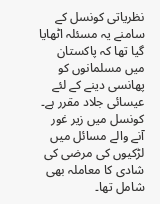نظریاتی کونسل کے سامنے یہ مسئلہ اٹھایا گیا تھا کہ پاکستان میں مسلمانوں کو پھانسی دینے کے لئے عیسائی جلاد مقرر ہے۔ کونسل میں زیر غور آنے والے مسائل میں لڑکیوں کی مرضی کی شادی کا معاملہ بھی شامل تھا۔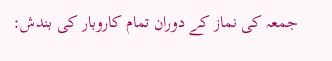جمعہ کی نماز کے دوران تمام کاروبار کی بندش: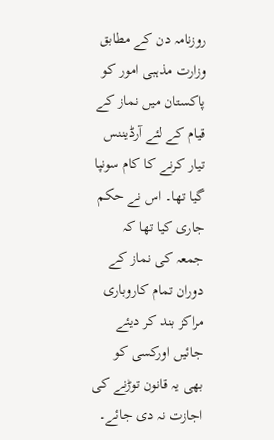روزنامہ دن کے مطابق وزارت مذہبی امور کو پاکستان میں نماز کے قیام کے لئے آرڈیننس تیار کرنے کا کام سونپا گیا تھا۔ اس نے حکم جاری کیا تھا کہ جمعہ کی نماز کے دوران تمام کاروباری مراکز بند کر دیئے جائیں اورکسی کو بھی یہ قانون توڑنے کی اجازت نہ دی جائے۔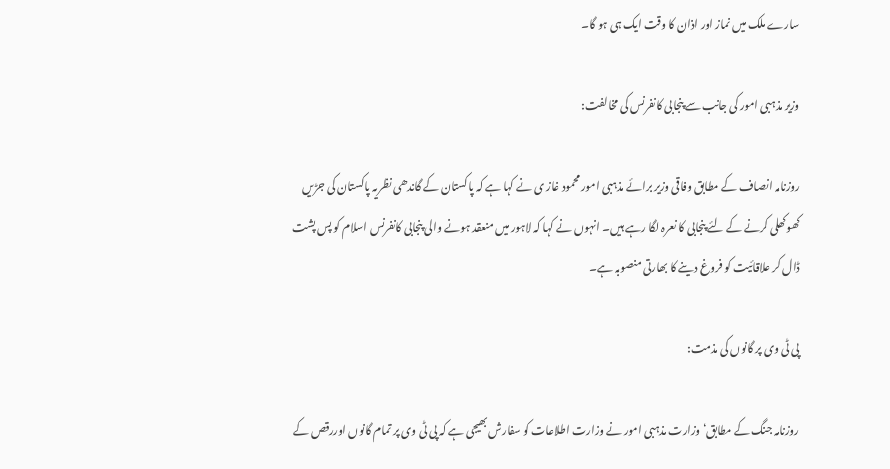سارے ملک میں نماز اور اذان کا وقت ایک ہی ہو گا۔

وزیر مذہبی امور کی جانب سے پنجابی کانفرنس کی مخالفت:

روزنامہ انصاف کے مطابق وفاقی وزیر برائے مذہبی امور محمود غاز ی نے کہا ہے کہ پاکستان کے گاندھی نظریہ پاکستان کی جڑیں کھوکھلی کرنے کے لئے پنجابی کا نعرہ لگا رہے ہیں۔ انہوں نے کہا کہ لاہور میں منعقد ہونے والی پنجابی کانفرنس اسلام کو پس پشت ڈال کر علاقائیت کو فروغ دینے کا بھارتی منصوبہ ہے۔

پی ٹی وی پر گانوں کی مذمت:

روزنامہ جنگ کے مطابق‘ وزارت مذہبی امور نے وزارت اطلاعات کو سفارش بھیجی ہے کہ پی ٹی وی پر تمام گانوں اوررقص کے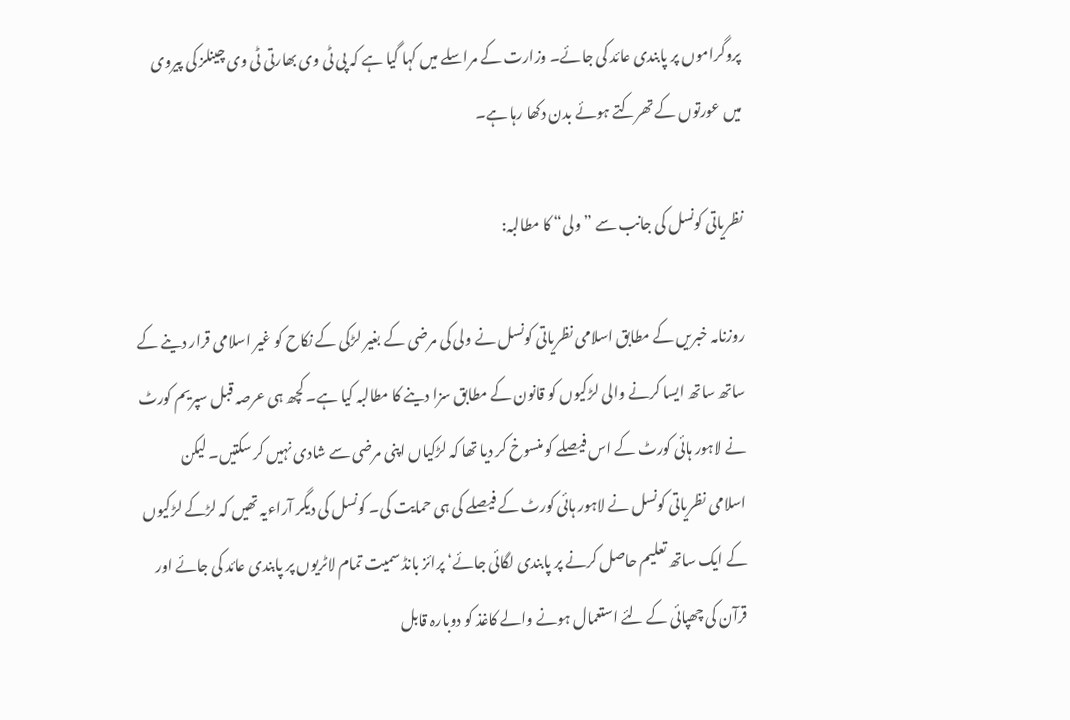پروگراموں پر پابندی عائد کی جائے۔ وزارت کے مراسلے میں کہا گیا ہے کہ پی ٹی وی بھارتی ٹی وی چینلز کی پیروی میں عورتوں کے تھرکتے ہوئے بدن دکھا رہا ہے۔

نظریاتی کونسل کی جانب سے ”ولی“ کا مطالبہ:

روزنامہ خبریں کے مطابق اسلامی نظریاتی کونسل نے ولی کی مرضی کے بغیر لڑکی کے نکاح کو غیر اسلامی قرار دینے کے ساتھ ساتھ ایسا کرنے والی لڑکیوں کو قانون کے مطابق سزا دینے کا مطالبہ کیا ہے۔ کچھ ہی عرصہ قبل سپریم کورٹ نے لاہور ہائی کورٹ کے اس فیصلے کو منسوخ کر دیا تھا کہ لڑکیاں اپنی مرضی سے شادی نہیں کر سکتیں۔ لیکن اسلامی نظریاتی کونسل نے لاہور ہائی کورٹ کے فیصلے کی ہی حمایت کی۔ کونسل کی دیگر آراءیہ تھیں کہ لڑکے لڑکیوں کے ایک ساتھ تعلیم حاصل کرنے پر پابندی لگائی جائے‘ پرائز بانڈ سمیت تمام لاٹریوں پر پابندی عائد کی جائے اور قرآن کی چھپائی کے لئے استعمال ہونے والے کاغذ کو دوبارہ قابل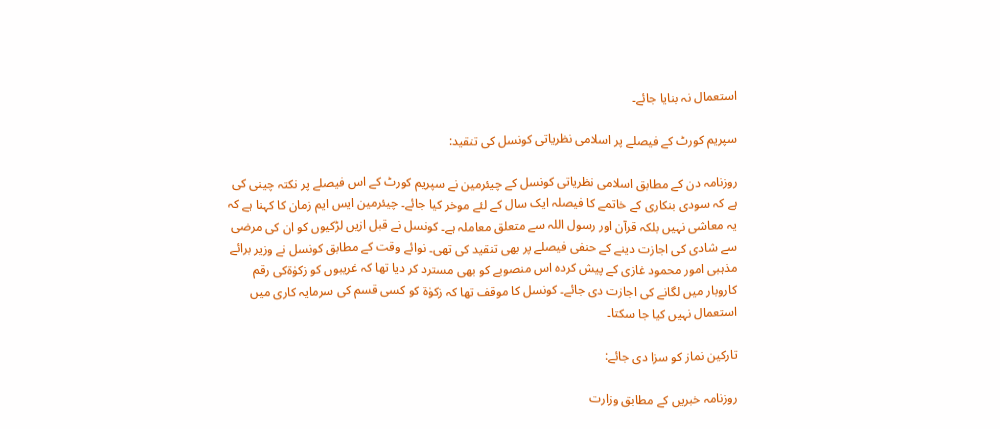استعمال نہ بنایا جائے۔

سپریم کورٹ کے فیصلے پر اسلامی نظریاتی کونسل کی تنقید:

روزنامہ دن کے مطابق اسلامی نظریاتی کونسل کے چیئرمین نے سپریم کورٹ کے اس فیصلے پر نکتہ چینی کی ہے کہ سودی بنکاری کے خاتمے کا فیصلہ ایک سال کے لئے موخر کیا جائے۔ چیئرمین ایس ایم زمان کا کہنا ہے کہ یہ معاشی نہیں بلکہ قرآن اور رسول اللہ سے متعلق معاملہ ہے۔ کونسل نے قبل ازیں لڑکیوں کو ان کی مرضی سے شادی کی اجازت دینے کے حنفی فیصلے پر بھی تنقید کی تھی۔ نوائے وقت کے مطابق کونسل نے وزیر برائے مذہبی امور محمود غازی کے پیش کردہ اس منصوبے کو بھی مسترد کر دیا تھا کہ غریبوں کو زکوٰةکی رقم کاروبار میں لگانے کی اجازت دی جائے۔ کونسل کا موقف تھا کہ زکوٰة کو کسی قسم کی سرمایہ کاری میں استعمال نہیں کیا جا سکتا۔

تارکین نماز کو سزا دی جائے:

روزنامہ خبریں کے مطابق وزارت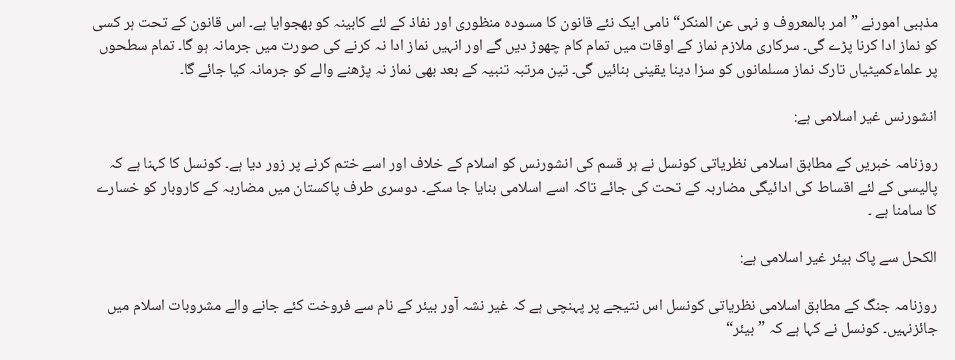مذہبی امورنے ”امر بالمعروف و نہی عن المنکر“ نامی ایک نئے قانون کا مسودہ منظوری اور نفاذ کے لئے کابینہ کو بھجوایا ہے۔ اس قانون کے تحت ہر کسی کو نماز ادا کرنا پڑے گی۔ سرکاری ملازم نماز کے اوقات میں تمام کام چھوڑ دیں گے اور انہیں نماز ادا نہ کرنے کی صورت میں جرمانہ ہو گا۔ تمام سطحوں پر علماءکمیٹیاں تارک نماز مسلمانوں کو سزا دینا یقینی بنائیں گی۔ تین مرتبہ تنبیہ کے بعد بھی نماز نہ پڑھنے والے کو جرمانہ کیا جائے گا۔

انشورنس غیر اسلامی ہے:

روزنامہ خبریں کے مطابق اسلامی نظریاتی کونسل نے ہر قسم کی انشورنس کو اسلام کے خلاف اور اسے ختم کرنے پر زور دیا ہے۔ کونسل کا کہنا ہے کہ پالیسی کے لئے اقساط کی ادائیگی مضاربہ کے تحت کی جائے تاکہ اسے اسلامی بنایا جا سکے۔ دوسری طرف پاکستان میں مضاربہ کے کاروبار کو خسارے کا سامنا ہے ۔

الکحل سے پاک بیئر غیر اسلامی ہے:

روزنامہ جنگ کے مطابق اسلامی نظریاتی کونسل اس نتیجے پر پہنچی ہے کہ غیر نشہ آور بیئر کے نام سے فروخت کئے جانے والے مشروبات اسلام میں جائزنہیں۔ کونسل نے کہا ہے کہ ”بیئر“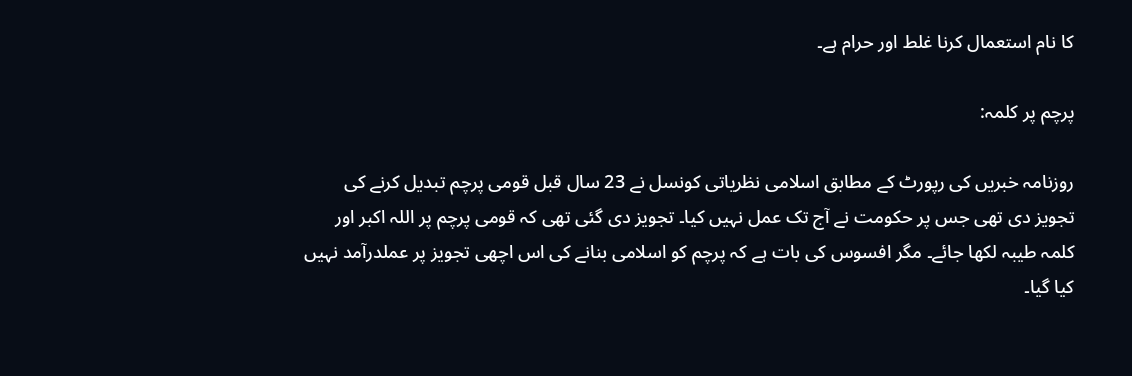کا نام استعمال کرنا غلط اور حرام ہے۔

پرچم پر کلمہ:

روزنامہ خبریں کی رپورٹ کے مطابق اسلامی نظریاتی کونسل نے 23 سال قبل قومی پرچم تبدیل کرنے کی تجویز دی تھی جس پر حکومت نے آج تک عمل نہیں کیا۔ تجویز دی گئی تھی کہ قومی پرچم پر اللہ اکبر اور کلمہ طیبہ لکھا جائے۔ مگر افسوس کی بات ہے کہ پرچم کو اسلامی بنانے کی اس اچھی تجویز پر عملدرآمد نہیں کیا گیا۔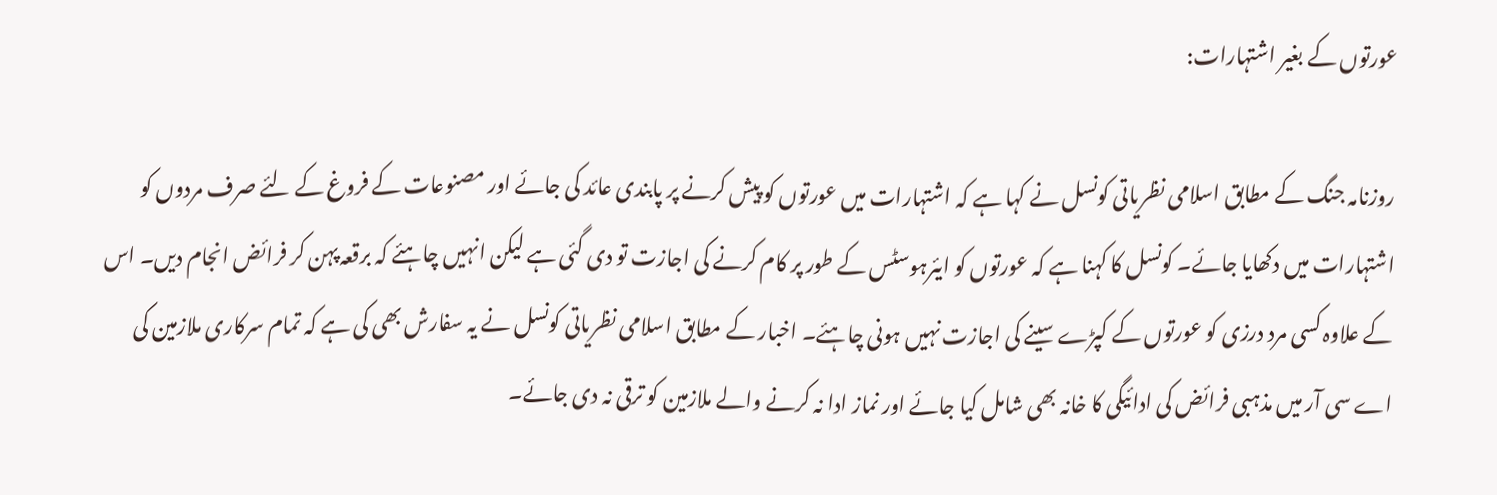عورتوں کے بغیر اشتہارات:

روزنامہ جنگ کے مطابق اسلامی نظریاتی کونسل نے کہا ہے کہ اشتہارات میں عورتوں کو پیش کرنے پر پابندی عائد کی جائے اور مصنوعات کے فروغ کے لئے صرف مردوں کو اشتہارات میں دکھایا جائے۔ کونسل کا کہنا ہے کہ عورتوں کو ایئرہوسٹس کے طور پر کام کرنے کی اجازت تو دی گئی ہے لیکن انہیں چاہئے کہ برقعہ پہن کر فرائض انجام دیں۔ اس کے علاوہ کسی مرد درزی کو عورتوں کے کپڑے سینے کی اجازت نہیں ہونی چاہئے۔ اخبار کے مطابق اسلامی نظریاتی کونسل نے یہ سفارش بھی کی ہے کہ تمام سرکاری ملازمین کی اے سی آر میں مذہبی فرائض کی ادائیگی کا خانہ بھی شامل کیا جائے اور نماز ادا نہ کرنے والے ملازمین کو ترقی نہ دی جائے۔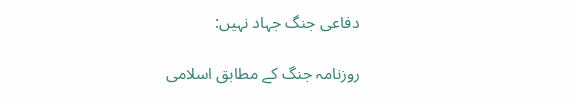دفاعی جنگ جہاد نہیں:

روزنامہ جنگ کے مطابق اسلامی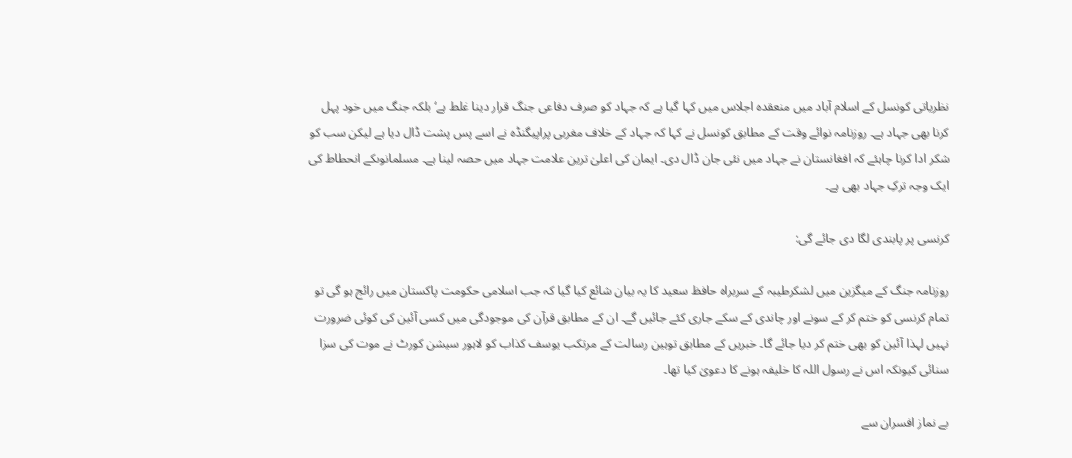نظریاتی کونسل کے اسلام آباد میں منعقدہ اجلاس میں کہا گیا ہے کہ جہاد کو صرف دفاعی جنگ قرار دینا غلط ہے‘ بلکہ جنگ میں خود پہل کرنا بھی جہاد ہے۔ روزنامہ نوائے وقت کے مطابق کونسل نے کہا کہ جہاد کے خلاف مغربی پراپیگنڈہ نے اسے پس پشت ڈال دیا ہے لیکن سب کو شکر ادا کرنا چاہئے کہ افغانستان نے جہاد میں نئی جان ڈال دی۔ ایمان کی اعلیٰ ترین علامت جہاد میں حصہ لینا ہے۔ مسلمانوںکے انحطاط کی ایک وجہ ترکِ جہاد بھی ہے۔

کرنسی پر پابندی لگا دی جائے گی:

روزنامہ جنگ کے میگزین میں لشکرطیبہ کے سربراہ حافظ سعید کا یہ بیان شائع کیا گیا کہ جب اسلامی حکومت پاکستان میں رائج ہو گی تو تمام کرنسی کو ختم کر کے سونے اور چاندی کے سکے جاری کئے جائیں گے۔ ان کے مطابق قرآن کی موجودگی میں کسی آئین کی کوئی ضرورت نہیں لہذا آئین کو بھی ختم کر دیا جائے گا۔ خبریں کے مطابق توہین رسالت کے مرتکب یوسف کذاب کو لاہور سیشن کورٹ نے موت کی سزا سنائی کیونکہ اس نے رسول اللہ کا خلیفہ ہونے کا دعویٰ کیا تھا۔

بے نماز افسران سے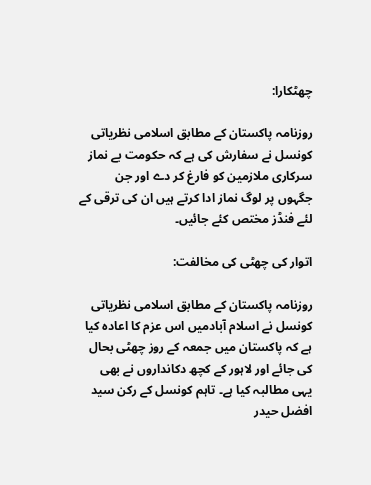چھٹکارا:

روزنامہ پاکستان کے مطابق اسلامی نظریاتی کونسل نے سفارش کی ہے کہ حکومت بے نماز سرکاری ملازمین کو فارغ کر دے اور جن جگہوں پر لوگ نماز ادا کرتے ہیں ان کی ترقی کے لئے فنڈز مختص کئے جائیں۔

اتوار کی چھٹی کی مخالفت:

روزنامہ پاکستان کے مطابق اسلامی نظریاتی کونسل نے اسلام آبادمیں اس عزم کا اعادہ کیا ہے کہ پاکستان میں جمعہ کے روز چھٹی بحال کی جائے اور لاہور کے کچھ دکانداروں نے بھی یہی مطالبہ کیا ہے۔ تاہم کونسل کے رکن سید افضل حیدر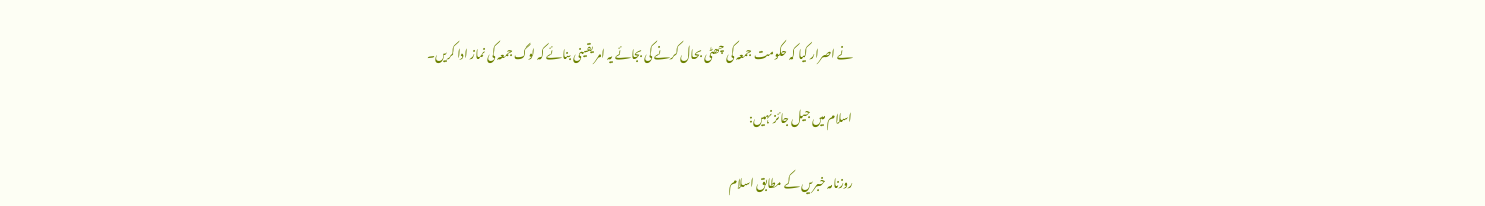نے اصرار کیا کہ حکومت جمعہ کی چھٹی بحال کرنے کی بجائے یہ امر یقینی بنائے کہ لوگ جمعہ کی نماز ادا کریں۔

اسلام میں جیل جائز نہیں:

روزنامہ خبریں کے مطابق اسلام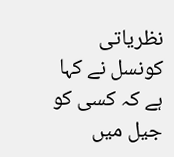نظریاتی کونسل نے کہا ہے کہ کسی کو جیل میں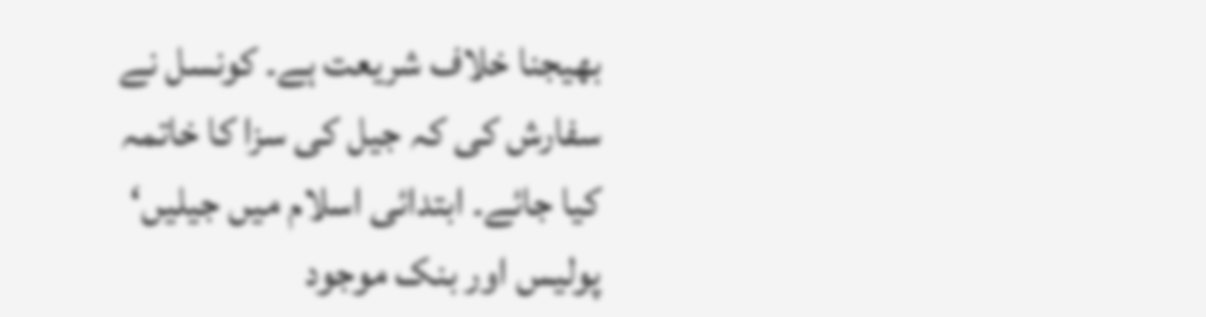بھیجنا خلاف شریعت ہے۔ کونسل نے سفارش کی کہ جیل کی سزا کا خاتمہ کیا جائے۔ ابتدائی اسلام میں جیلیں‘ پولیس اور بنک موجود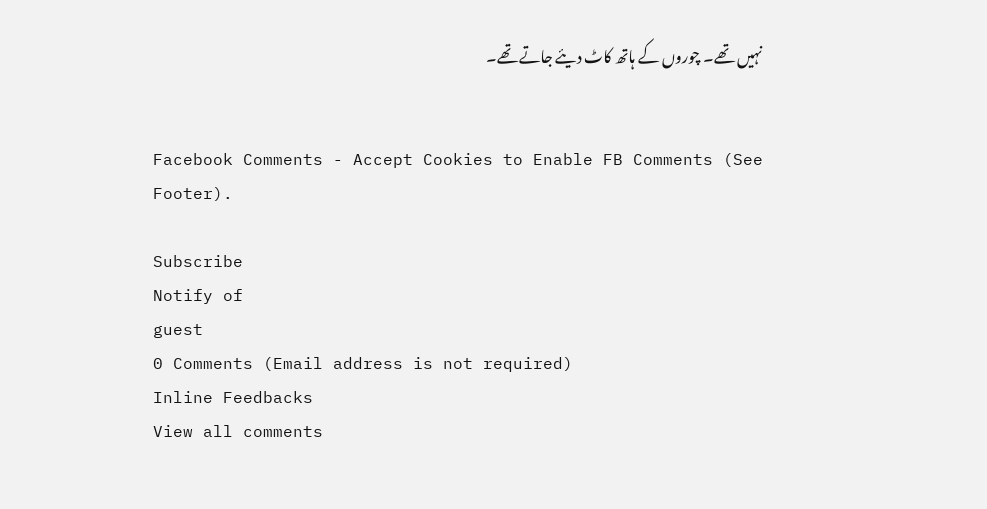نہیں تھے۔ چوروں کے ہاتھ کاٹ دیئے جاتے تھے۔


Facebook Comments - Accept Cookies to Enable FB Comments (See Footer).

Subscribe
Notify of
guest
0 Comments (Email address is not required)
Inline Feedbacks
View all comments